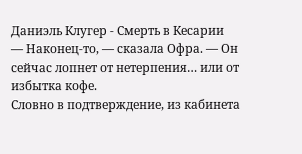Даниэль Клугер - Смерть в Кесарии
— Наконец-то, — сказала Офра. — Он сейчас лопнет от нетерпения… или от избытка кофе.
Словно в подтверждение, из кабинета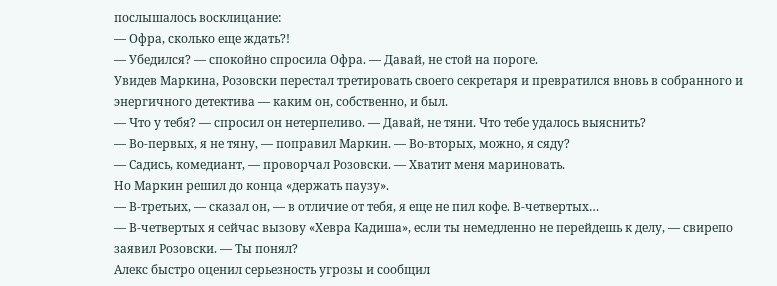послышалось восклицание:
— Офра, сколько еще ждать?!
— Убедился? — спокойно спросила Офра. — Давай, не стой на пороге.
Увидев Маркина, Розовски перестал третировать своего секретаря и превратился вновь в собранного и энергичного детектива — каким он, собственно, и был.
— Что у тебя? — спросил он нетерпеливо. — Давай, не тяни. Что тебе удалось выяснить?
— Во-первых, я не тяну, — поправил Маркин. — Во-вторых, можно, я сяду?
— Садись, комедиант, — проворчал Розовски. — Хватит меня мариновать.
Но Маркин решил до конца «держать паузу».
— В-третьих, — сказал он, — в отличие от тебя, я еще не пил кофе. В-четвертых…
— В-четвертых я сейчас вызову «Хевра Кадиша», если ты немедленно не перейдешь к делу, — свирепо заявил Розовски. — Ты понял?
Алекс быстро оценил серьезность угрозы и сообщил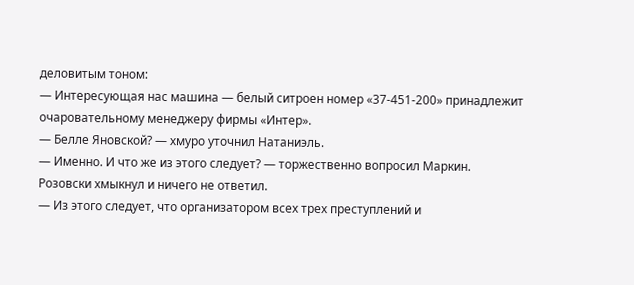деловитым тоном:
— Интересующая нас машина — белый ситроен номер «37-451-200» принадлежит очаровательному менеджеру фирмы «Интер».
— Белле Яновской? — хмуро уточнил Натаниэль.
— Именно. И что же из этого следует? — торжественно вопросил Маркин.
Розовски хмыкнул и ничего не ответил.
— Из этого следует, что организатором всех трех преступлений и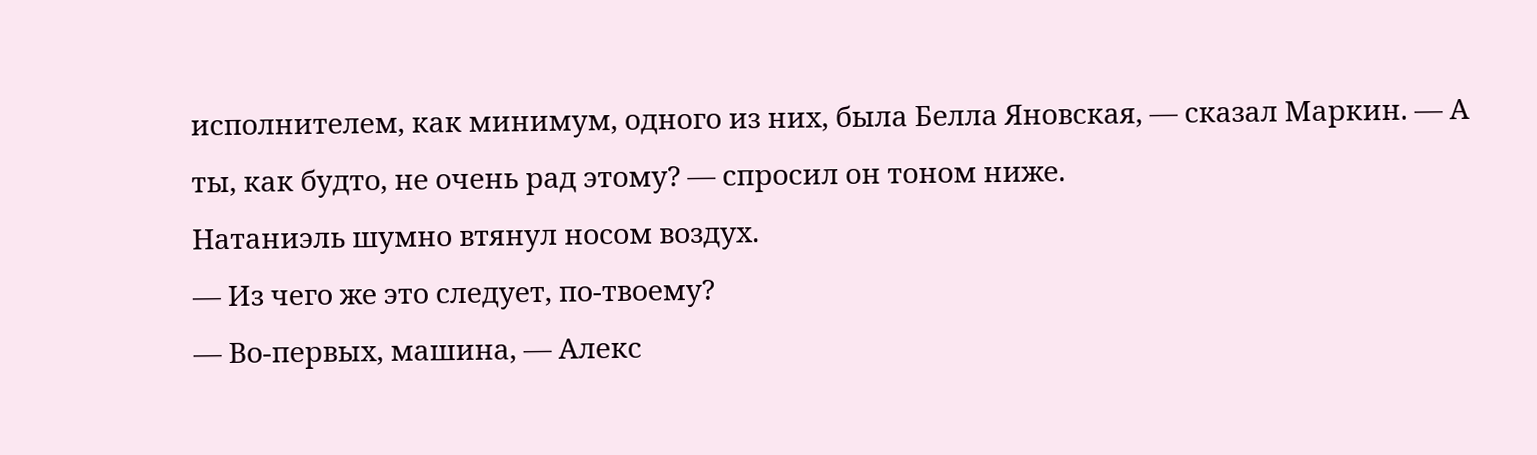исполнителем, как минимум, одного из них, была Белла Яновская, — сказал Маркин. — А ты, как будто, не очень рад этому? — спросил он тоном ниже.
Натаниэль шумно втянул носом воздух.
— Из чего же это следует, по-твоему?
— Во-первых, машина, — Алекс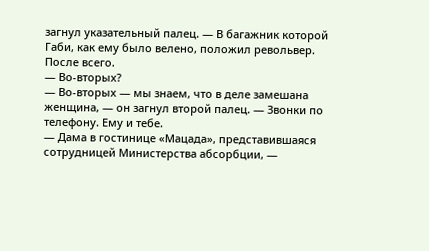загнул указательный палец. — В багажник которой Габи, как ему было велено, положил револьвер. После всего.
— Во-вторых?
— Во-вторых — мы знаем, что в деле замешана женщина, — он загнул второй палец. — Звонки по телефону. Ему и тебе.
— Дама в гостинице «Мацада», представившаяся сотрудницей Министерства абсорбции, —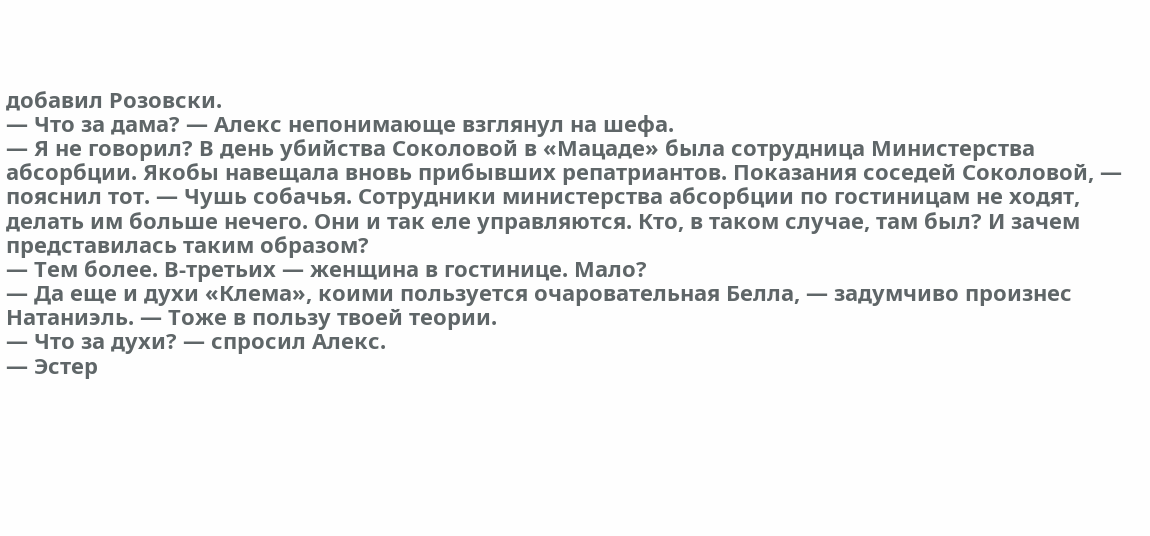добавил Розовски.
— Что за дама? — Алекс непонимающе взглянул на шефа.
— Я не говорил? В день убийства Соколовой в «Мацаде» была сотрудница Министерства абсорбции. Якобы навещала вновь прибывших репатриантов. Показания соседей Соколовой, — пояснил тот. — Чушь собачья. Сотрудники министерства абсорбции по гостиницам не ходят, делать им больше нечего. Они и так еле управляются. Кто, в таком случае, там был? И зачем представилась таким образом?
— Тем более. В-третьих — женщина в гостинице. Мало?
— Да еще и духи «Клема», коими пользуется очаровательная Белла, — задумчиво произнес Натаниэль. — Тоже в пользу твоей теории.
— Что за духи? — спросил Алекс.
— Эстер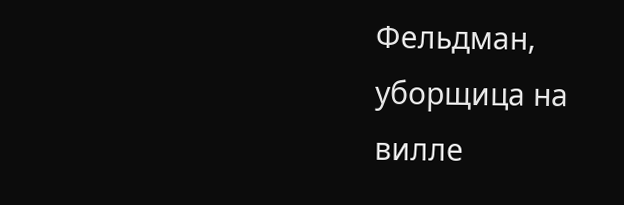Фельдман, уборщица на вилле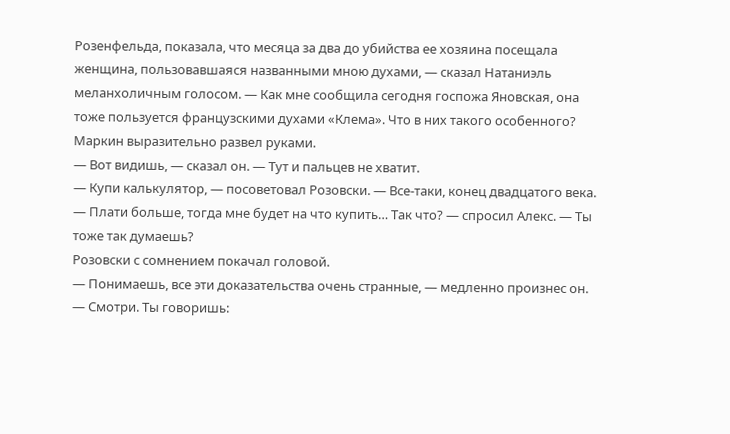Розенфельда, показала, что месяца за два до убийства ее хозяина посещала женщина, пользовавшаяся названными мною духами, — сказал Натаниэль меланхоличным голосом. — Как мне сообщила сегодня госпожа Яновская, она тоже пользуется французскими духами «Клема». Что в них такого особенного?
Маркин выразительно развел руками.
— Вот видишь, — сказал он. — Тут и пальцев не хватит.
— Купи калькулятор, — посоветовал Розовски. — Все-таки, конец двадцатого века.
— Плати больше, тогда мне будет на что купить… Так что? — спросил Алекс. — Ты тоже так думаешь?
Розовски с сомнением покачал головой.
— Понимаешь, все эти доказательства очень странные, — медленно произнес он. — Смотри. Ты говоришь: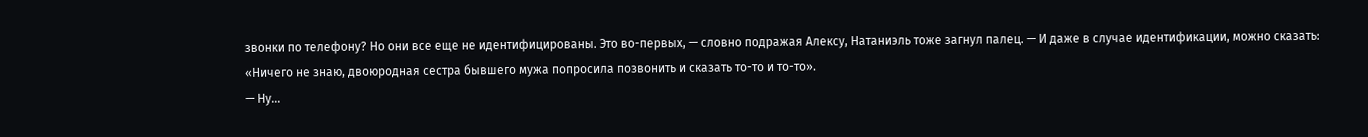звонки по телефону? Но они все еще не идентифицированы. Это во-первых, — словно подражая Алексу, Натаниэль тоже загнул палец. — И даже в случае идентификации, можно сказать: «Ничего не знаю, двоюродная сестра бывшего мужа попросила позвонить и сказать то-то и то-то».
— Ну…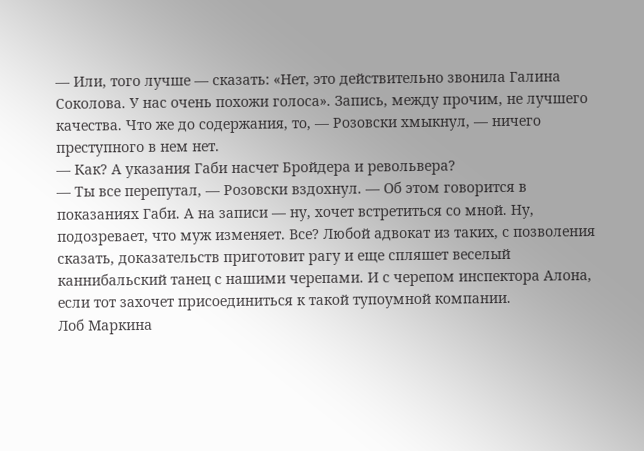— Или, того лучше — сказать: «Нет, это действительно звонила Галина Соколова. У нас очень похожи голоса». Запись, между прочим, не лучшего качества. Что же до содержания, то, — Розовски хмыкнул, — ничего преступного в нем нет.
— Как? А указания Габи насчет Бройдера и револьвера?
— Ты все перепутал, — Розовски вздохнул. — Об этом говорится в показаниях Габи. А на записи — ну, хочет встретиться со мной. Ну, подозревает, что муж изменяет. Все? Любой адвокат из таких, с позволения сказать, доказательств приготовит рагу и еще спляшет веселый каннибальский танец с нашими черепами. И с черепом инспектора Алона, если тот захочет присоединиться к такой тупоумной компании.
Лоб Маркина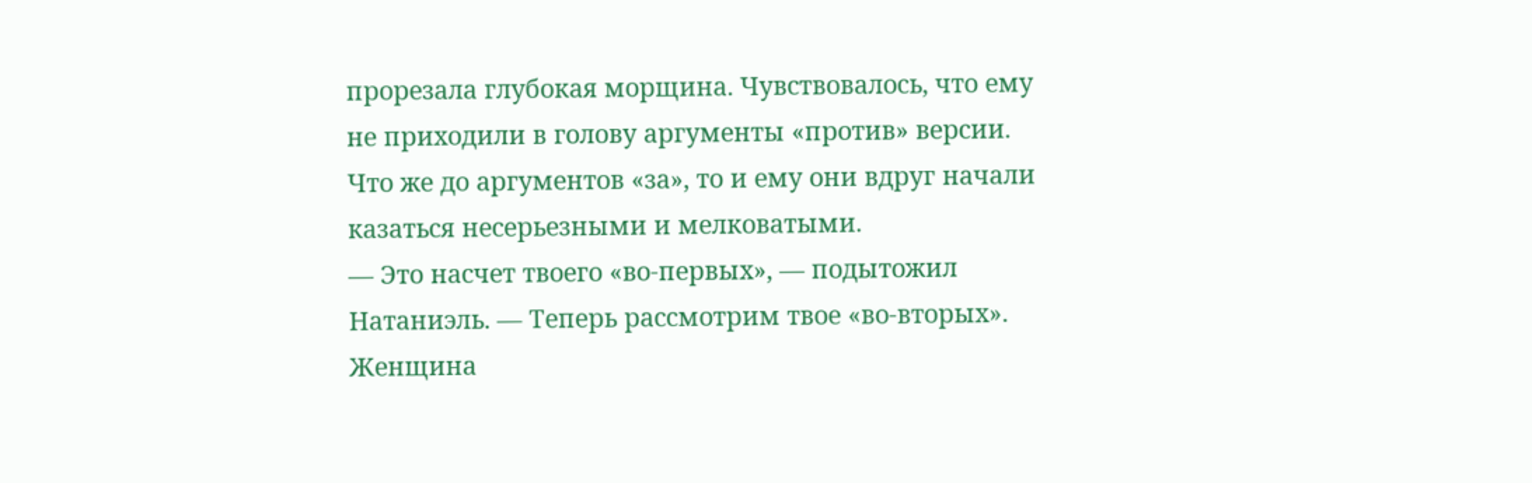прорезала глубокая морщина. Чувствовалось, что ему не приходили в голову аргументы «против» версии. Что же до аргументов «за», то и ему они вдруг начали казаться несерьезными и мелковатыми.
— Это насчет твоего «во-первых», — подытожил Натаниэль. — Теперь рассмотрим твое «во-вторых». Женщина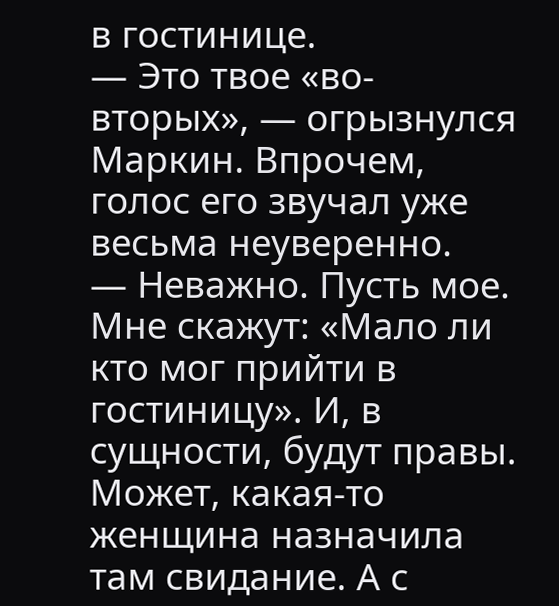в гостинице.
— Это твое «во-вторых», — огрызнулся Маркин. Впрочем, голос его звучал уже весьма неуверенно.
— Неважно. Пусть мое. Мне скажут: «Мало ли кто мог прийти в гостиницу». И, в сущности, будут правы. Может, какая-то женщина назначила там свидание. А с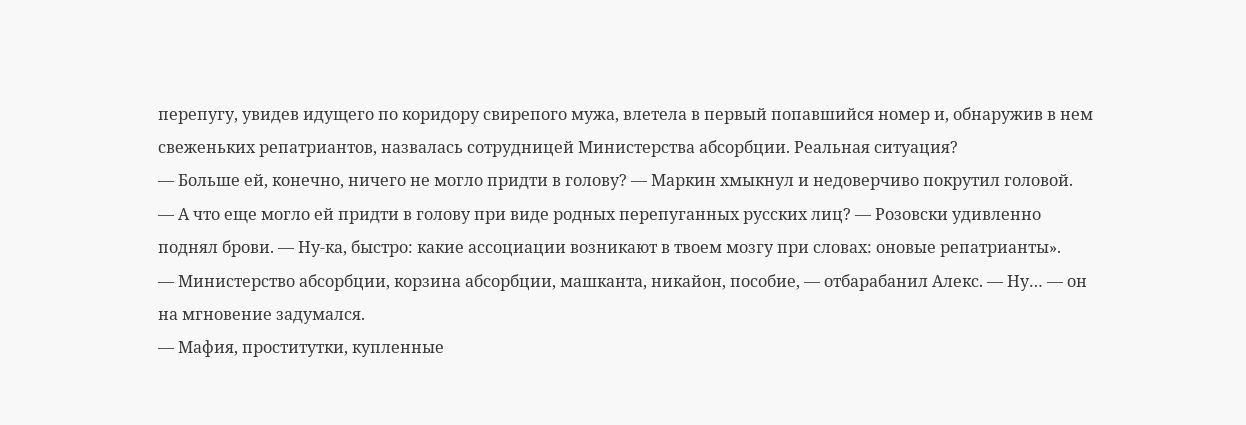перепугу, увидев идущего по коридору свирепого мужа, влетела в первый попавшийся номер и, обнаружив в нем свеженьких репатриантов, назвалась сотрудницей Министерства абсорбции. Реальная ситуация?
— Больше ей, конечно, ничего не могло придти в голову? — Маркин хмыкнул и недоверчиво покрутил головой.
— А что еще могло ей придти в голову при виде родных перепуганных русских лиц? — Розовски удивленно поднял брови. — Ну-ка, быстро: какие ассоциации возникают в твоем мозгу при словах: оновые репатрианты».
— Министерство абсорбции, корзина абсорбции, машканта, никайон, пособие, — отбарабанил Алекс. — Ну… — он на мгновение задумался.
— Мафия, проститутки, купленные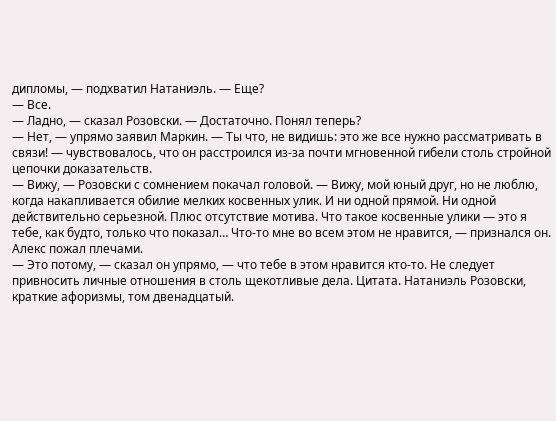дипломы, — подхватил Натаниэль. — Еще?
— Все.
— Ладно, — сказал Розовски. — Достаточно. Понял теперь?
— Нет, — упрямо заявил Маркин. — Ты что, не видишь: это же все нужно рассматривать в связи! — чувствовалось, что он расстроился из-за почти мгновенной гибели столь стройной цепочки доказательств.
— Вижу, — Розовски с сомнением покачал головой. — Вижу, мой юный друг, но не люблю, когда накапливается обилие мелких косвенных улик. И ни одной прямой. Ни одной действительно серьезной. Плюс отсутствие мотива. Что такое косвенные улики — это я тебе, как будто, только что показал… Что-то мне во всем этом не нравится, — признался он.
Алекс пожал плечами.
— Это потому, — сказал он упрямо, — что тебе в этом нравится кто-то. Не следует привносить личные отношения в столь щекотливые дела. Цитата. Натаниэль Розовски, краткие афоризмы, том двенадцатый.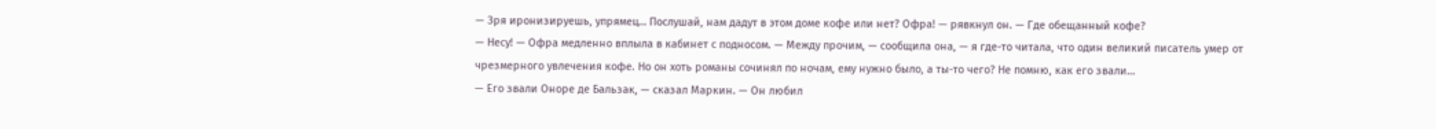— Зря иронизируешь, упрямец… Послушай, нам дадут в этом доме кофе или нет? Офра! — рявкнул он. — Где обещанный кофе?
— Несу! — Офра медленно вплыла в кабинет с подносом. — Между прочим, — сообщила она, — я где-то читала, что один великий писатель умер от чрезмерного увлечения кофе. Но он хоть романы сочинял по ночам, ему нужно было, а ты-то чего? Не помню, как его звали…
— Его звали Оноре де Бальзак, — сказал Маркин. — Он любил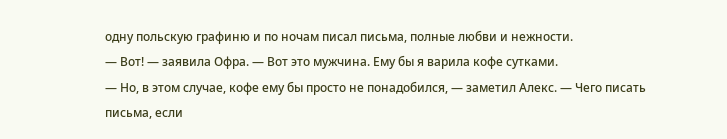одну польскую графиню и по ночам писал письма, полные любви и нежности.
— Вот! — заявила Офра. — Вот это мужчина. Ему бы я варила кофе сутками.
— Но, в этом случае, кофе ему бы просто не понадобился, — заметил Алекс. — Чего писать письма, если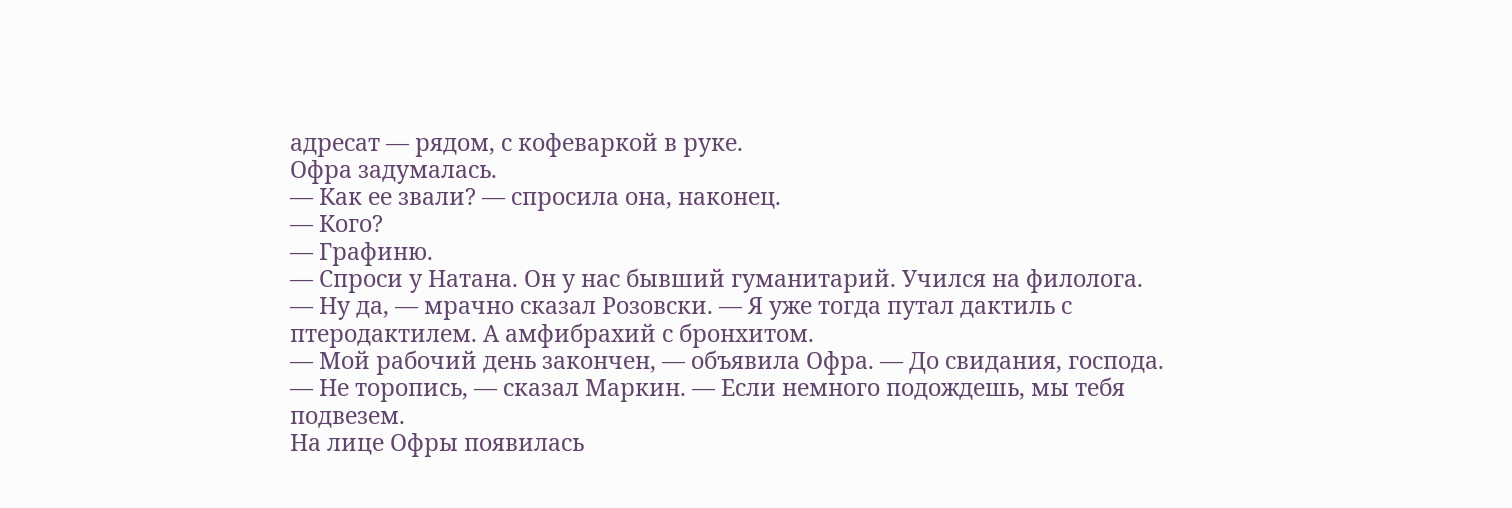адресат — рядом, с кофеваркой в руке.
Офра задумалась.
— Как ее звали? — спросила она, наконец.
— Кого?
— Графиню.
— Спроси у Натана. Он у нас бывший гуманитарий. Учился на филолога.
— Ну да, — мрачно сказал Розовски. — Я уже тогда путал дактиль с птеродактилем. А амфибрахий с бронхитом.
— Мой рабочий день закончен, — объявила Офра. — До свидания, господа.
— Не торопись, — сказал Маркин. — Если немного подождешь, мы тебя подвезем.
На лице Офры появилась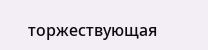торжествующая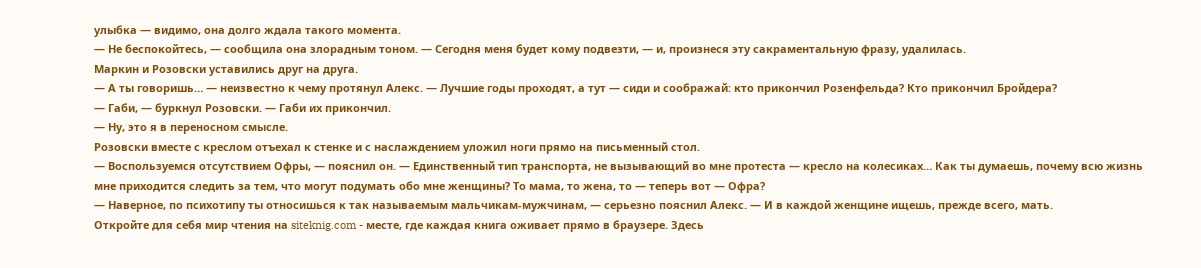улыбка — видимо, она долго ждала такого момента.
— Не беспокойтесь, — сообщила она злорадным тоном. — Сегодня меня будет кому подвезти, — и, произнеся эту сакраментальную фразу, удалилась.
Маркин и Розовски уставились друг на друга.
— А ты говоришь… — неизвестно к чему протянул Алекс. — Лучшие годы проходят, а тут — сиди и соображай: кто прикончил Розенфельда? Кто прикончил Бройдера?
— Габи, — буркнул Розовски. — Габи их прикончил.
— Ну, это я в переносном смысле.
Розовски вместе с креслом отъехал к стенке и с наслаждением уложил ноги прямо на письменный стол.
— Воспользуемся отсутствием Офры, — пояснил он. — Единственный тип транспорта, не вызывающий во мне протеста — кресло на колесиках… Как ты думаешь, почему всю жизнь мне приходится следить за тем, что могут подумать обо мне женщины? То мама, то жена, то — теперь вот — Офра?
— Наверное, по психотипу ты относишься к так называемым мальчикам-мужчинам, — серьезно пояснил Алекс. — И в каждой женщине ищешь, прежде всего, мать.
Откройте для себя мир чтения на siteknig.com - месте, где каждая книга оживает прямо в браузере. Здесь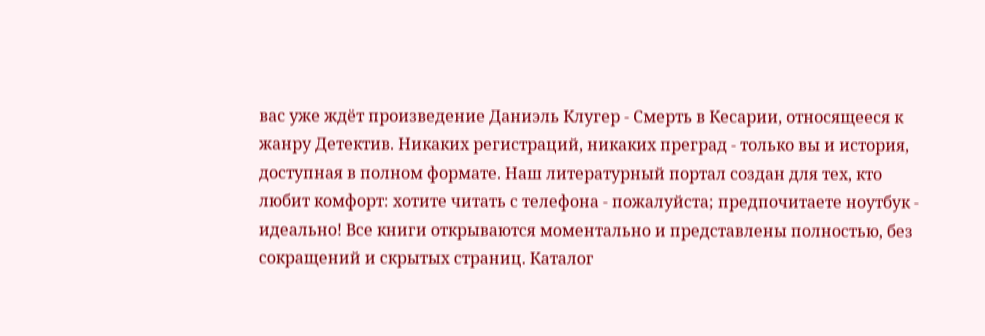вас уже ждёт произведение Даниэль Клугер - Смерть в Кесарии, относящееся к жанру Детектив. Никаких регистраций, никаких преград - только вы и история, доступная в полном формате. Наш литературный портал создан для тех, кто любит комфорт: хотите читать с телефона - пожалуйста; предпочитаете ноутбук - идеально! Все книги открываются моментально и представлены полностью, без сокращений и скрытых страниц. Каталог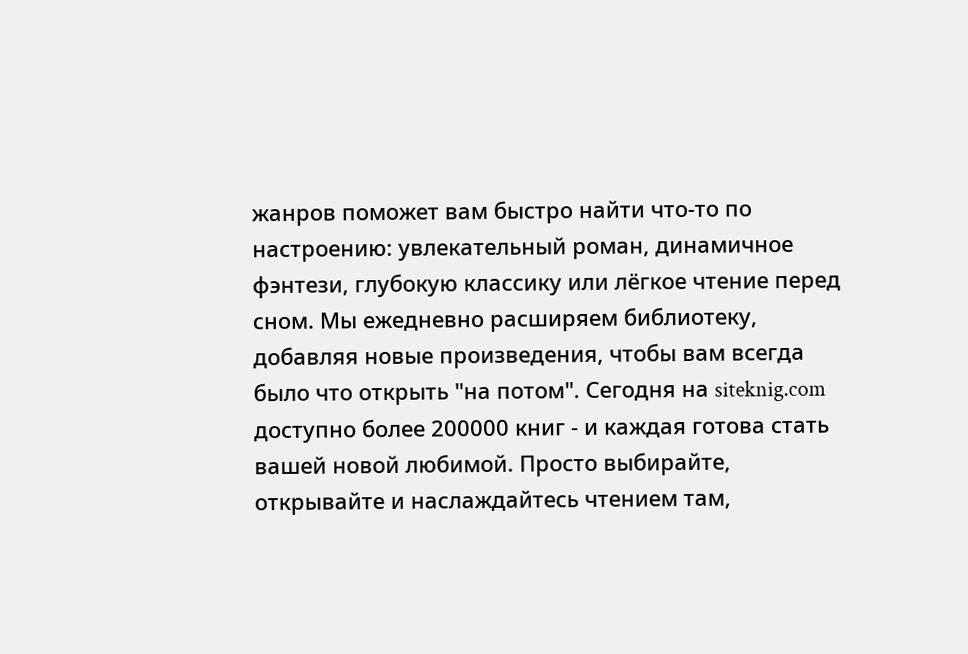жанров поможет вам быстро найти что-то по настроению: увлекательный роман, динамичное фэнтези, глубокую классику или лёгкое чтение перед сном. Мы ежедневно расширяем библиотеку, добавляя новые произведения, чтобы вам всегда было что открыть "на потом". Сегодня на siteknig.com доступно более 200000 книг - и каждая готова стать вашей новой любимой. Просто выбирайте, открывайте и наслаждайтесь чтением там,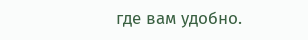где вам удобно.